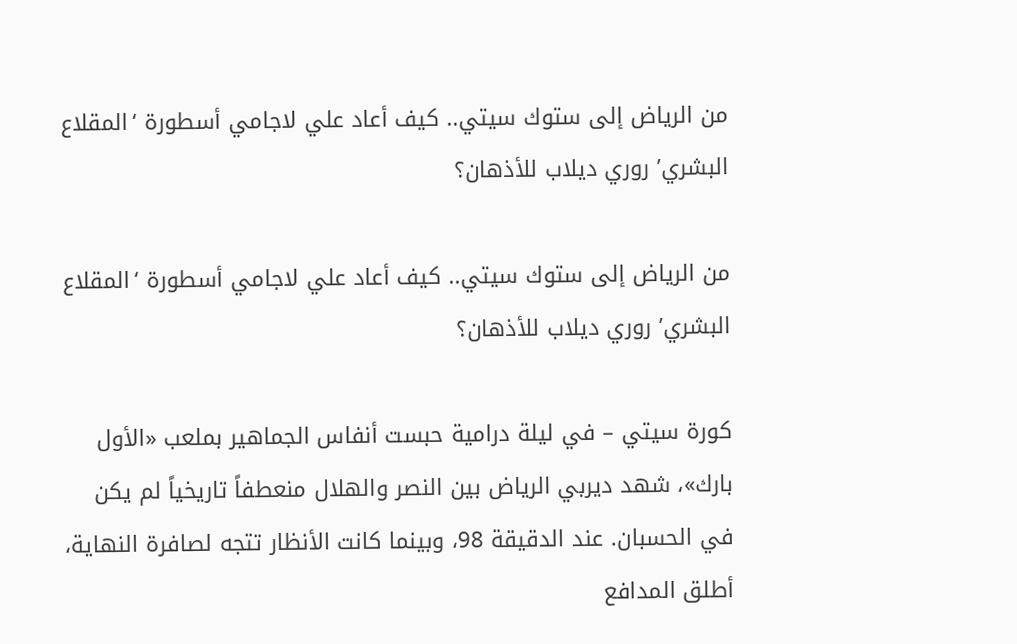من الرياض إلى ستوك سيتي.. كيف أعاد علي لاجامي أسطورة ‘المقلاع البشري’ روري ديلاب للأذهان؟

من الرياض إلى ستوك سيتي.. كيف أعاد علي لاجامي أسطورة ‘المقلاع البشري’ روري ديلاب للأذهان؟

كورة سيتي – في ليلة درامية حبست أنفاس الجماهير بملعب «الأول بارك»، شهد ديربي الرياض بين النصر والهلال منعطفاً تاريخياً لم يكن في الحسبان. عند الدقيقة 98، وبينما كانت الأنظار تتجه لصافرة النهاية، أطلق المدافع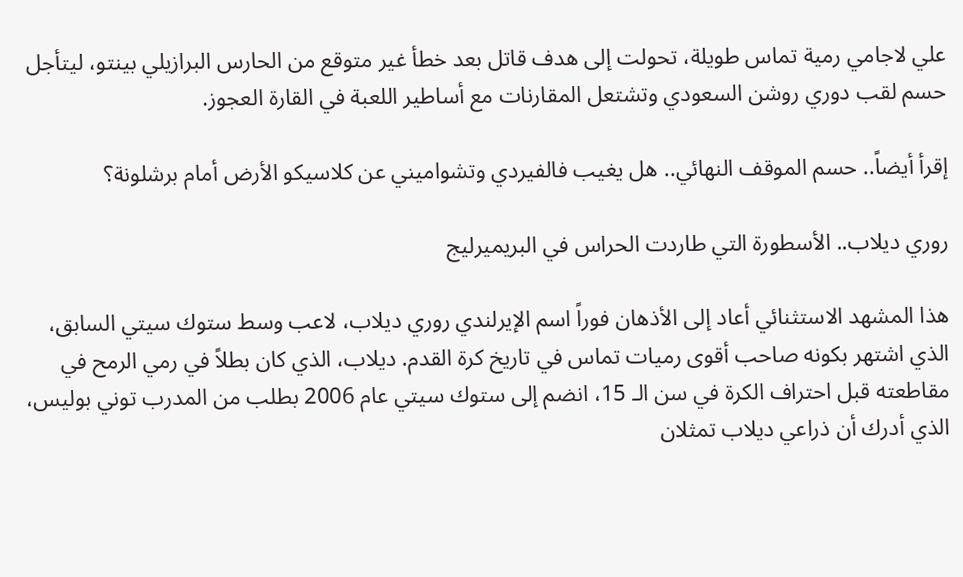علي لاجامي رمية تماس طويلة، تحولت إلى هدف قاتل بعد خطأ غير متوقع من الحارس البرازيلي بينتو، ليتأجل حسم لقب دوري روشن السعودي وتشتعل المقارنات مع أساطير اللعبة في القارة العجوز.

إقرأ أيضاً.. حسم الموقف النهائي.. هل يغيب فالفيردي وتشواميني عن كلاسيكو الأرض أمام برشلونة؟

روري ديلاب.. الأسطورة التي طاردت الحراس في البريميرليج

هذا المشهد الاستثنائي أعاد إلى الأذهان فوراً اسم الإيرلندي روري ديلاب، لاعب وسط ستوك سيتي السابق، الذي اشتهر بكونه صاحب أقوى رميات تماس في تاريخ كرة القدم. ديلاب، الذي كان بطلاً في رمي الرمح في مقاطعته قبل احتراف الكرة في سن الـ 15، انضم إلى ستوك سيتي عام 2006 بطلب من المدرب توني بوليس، الذي أدرك أن ذراعي ديلاب تمثلان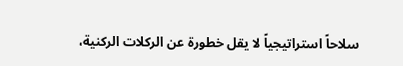سلاحاً استراتيجياً لا يقل خطورة عن الركلات الركنية،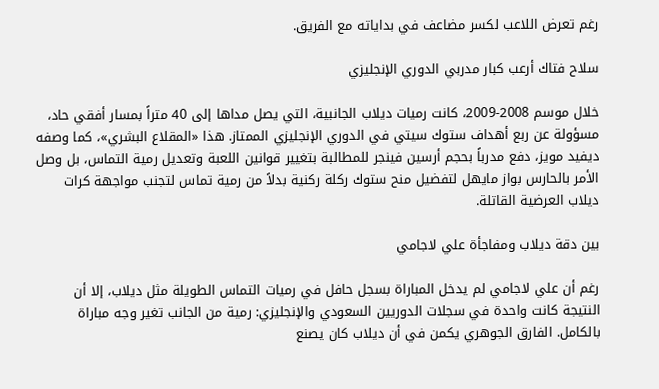رغم تعرض اللاعب لكسر مضاعف في بداياته مع الفريق.

سلاح فتاك أرعب كبار مدربي الدوري الإنجليزي

خلال موسم 2008-2009، كانت رميات ديلاب الجانبية، التي يصل مداها إلى 40 متراً بمسار أفقي حاد، مسؤولة عن ربع أهداف ستوك سيتي في الدوري الإنجليزي الممتاز. هذا «المقلاع البشري»، كما وصفه ديفيد مويز، دفع مدرباً بحجم أرسين فينجر للمطالبة بتغيير قوانين اللعبة وتعديل رمية التماس، بل وصل الأمر بالحارس بواز مايهل لتفضيل منح ستوك ركلة ركنية بدلاً من رمية تماس لتجنب مواجهة كرات ديلاب العرضية القاتلة.

بين دقة ديلاب ومفاجأة علي لاجامي

رغم أن علي لاجامي لم يدخل المباراة بسجل حافل في رميات التماس الطويلة مثل ديلاب، إلا أن النتيجة كانت واحدة في سجلات الدوريين السعودي والإنجليزي: رمية من الجانب تغير وجه مباراة بالكامل. الفارق الجوهري يكمن في أن ديلاب كان يصنع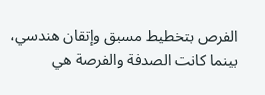الفرص بتخطيط مسبق وإتقان هندسي، بينما كانت الصدفة والفرصة هي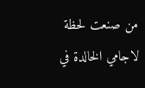من صنعت لحظة لاجامي الخالدة في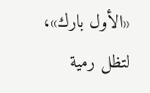«الأول بارك»، لتظل رمية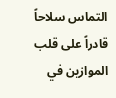التماس سلاحاً قادراً على قلب الموازين في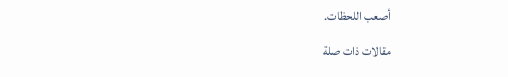أصعب اللحظات.

مقالات ذات صلة